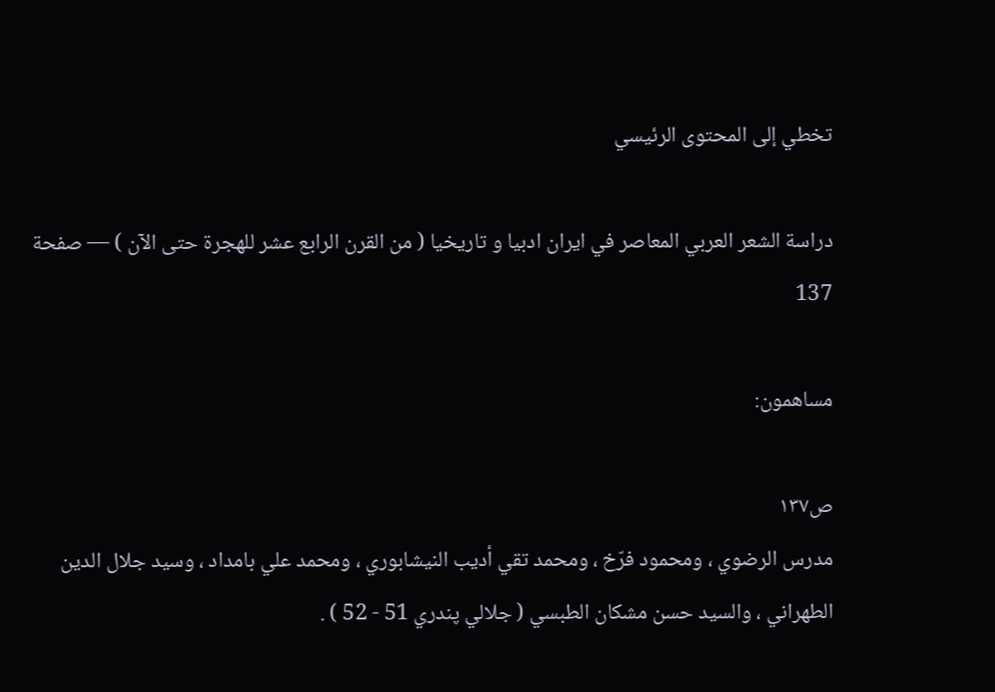تخطي إلى المحتوى الرئيسي

دراسة الشعر العربي المعاصر في ايران ادبيا و تاريخيا ( من القرن الرابع عشر للهجرة حتى الآن ) — صفحة 137

مساهمون:

ص١٣٧
مدرس الرضوي ، ومحمود فرّخ ، ومحمد تقي أديب النيشابوري ، ومحمد علي بامداد ، وسيد جلال الدين الطهراني ، والسيد حسن مشكان الطبسي ( جلالي پندري 51 - 52 ) .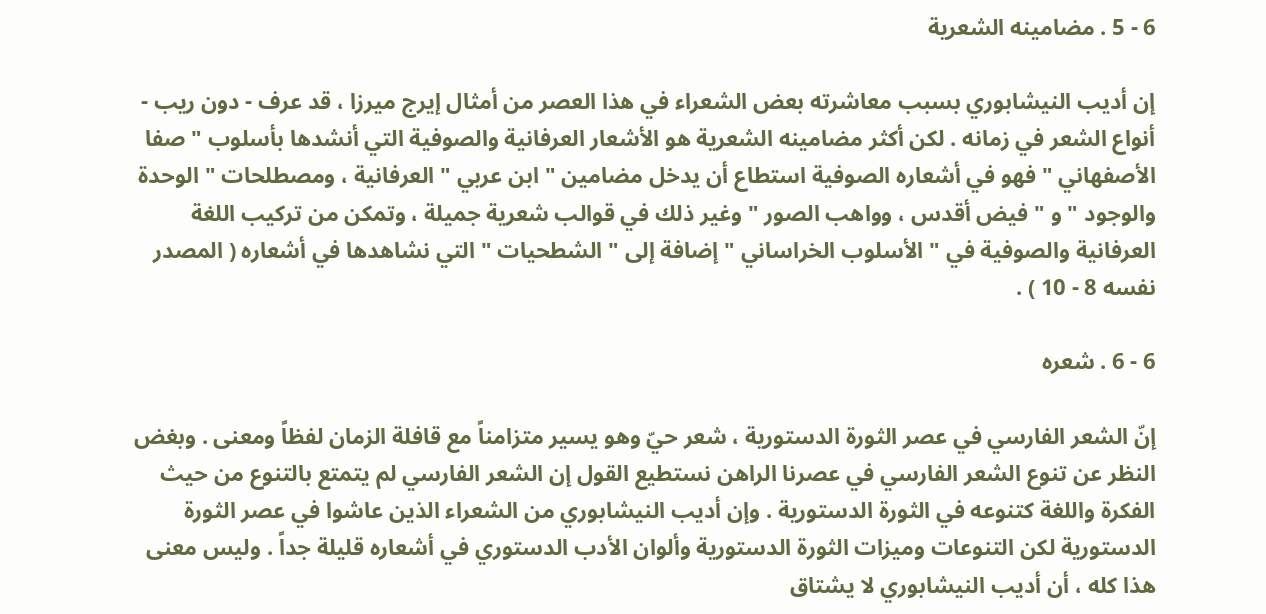6 - 5 . مضامينه الشعرية

إن أديب النيشابوري بسبب معاشرته بعض الشعراء في هذا العصر من أمثال إيرج ميرزا ، قد عرف - دون ريب - أنواع الشعر في زمانه . لكن أكثر مضامينه الشعرية هو الأشعار العرفانية والصوفية التي أنشدها بأسلوب " صفا الأصفهاني " فهو في أشعاره الصوفية استطاع أن يدخل مضامين " ابن عربي " العرفانية ، ومصطلحات " الوحدة والوجود " و " فيض أقدس ، وواهب الصور " وغير ذلك في قوالب شعرية جميلة ، وتمكن من تركيب اللغة العرفانية والصوفية في " الأسلوب الخراساني " إضافة إلى " الشطحيات " التي نشاهدها في أشعاره ( المصدر نفسه 8 - 10 ) .

6 - 6 . شعره

إنّ الشعر الفارسي في عصر الثورة الدستورية ، شعر حيّ وهو يسير متزامناً مع قافلة الزمان لفظاً ومعنى . وبغض النظر عن تنوع الشعر الفارسي في عصرنا الراهن نستطيع القول إن الشعر الفارسي لم يتمتع بالتنوع من حيث الفكرة واللغة كتنوعه في الثورة الدستورية . وإن أديب النيشابوري من الشعراء الذين عاشوا في عصر الثورة الدستورية لكن التنوعات وميزات الثورة الدستورية وألوان الأدب الدستوري في أشعاره قليلة جداً . وليس معنى هذا كله ، أن أديب النيشابوري لا يشتاق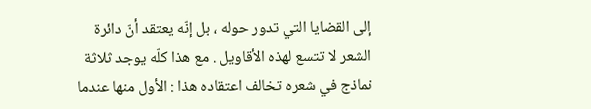إلى القضايا التي تدور حوله ، بل إنّه يعتقد أنّ دائرة الشعر لا تتسع لهذه الأقاويل . مع هذا كلّه يوجد ثلاثة نماذج في شعره تخالف اعتقاده هذا : الأول منها عندما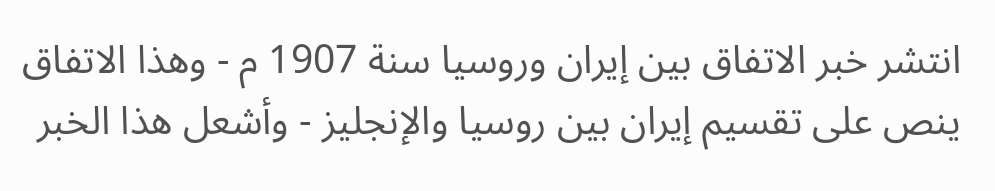انتشر خبر الاتفاق بين إيران وروسيا سنة 1907 م - وهذا الاتفاق ينص على تقسيم إيران بين روسيا والإنجليز - وأشعل هذا الخبر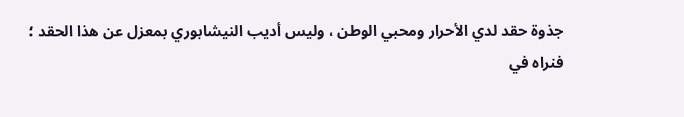جذوة حقد لدي الأحرار ومحبي الوطن ، وليس أديب النيشابوري بمعزل عن هذا الحقد ؛ فنراه في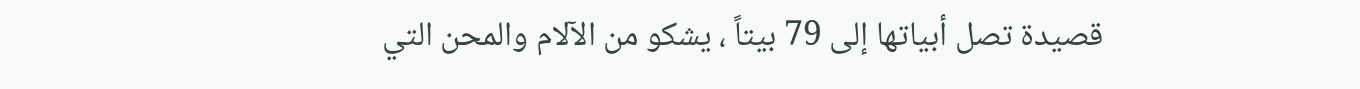قصيدة تصل أبياتها إلى 79 بيتاً ، يشكو من الآلام والمحن التي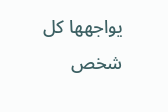يواجهها كل شخص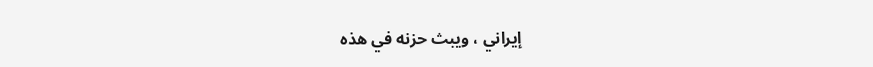إيراني ، ويبث حزنه في هذه